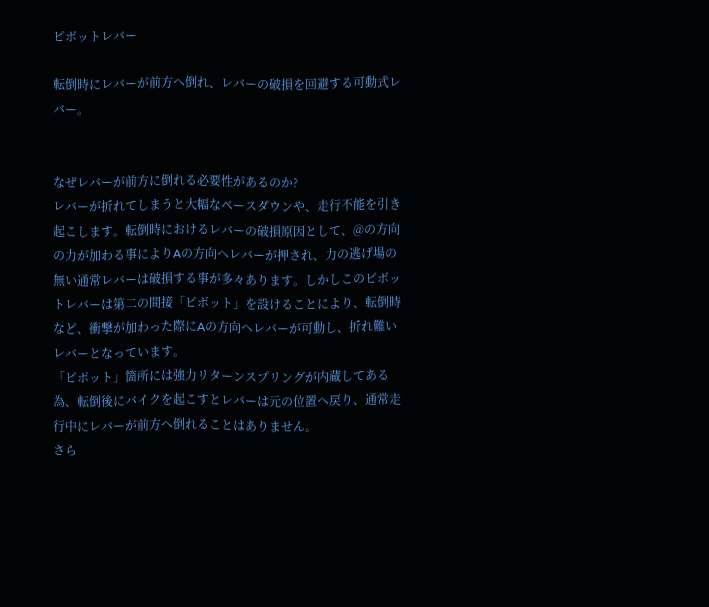ピボットレバー

転倒時にレバーが前方へ倒れ、レバーの破損を回避する可動式レバー。


なぜレバーが前方に倒れる必要性があるのか?
レバーが折れてしまうと大幅なペースダウンや、走行不能を引き起こします。転倒時におけるレバーの破損原因として、@の方向の力が加わる事によりAの方向へレバーが押され、力の逃げ場の無い通常レバーは破損する事が多々あります。しかしこのピボットレバーは第二の間接「ピボット」を設けることにより、転倒時など、衝撃が加わった際にAの方向へレバーが可動し、折れ難いレバーとなっています。
「ピボット」箇所には強力リターンスプリングが内蔵してある為、転倒後にバイクを起こすとレバーは元の位置へ戻り、通常走行中にレバーが前方へ倒れることはありません。
さら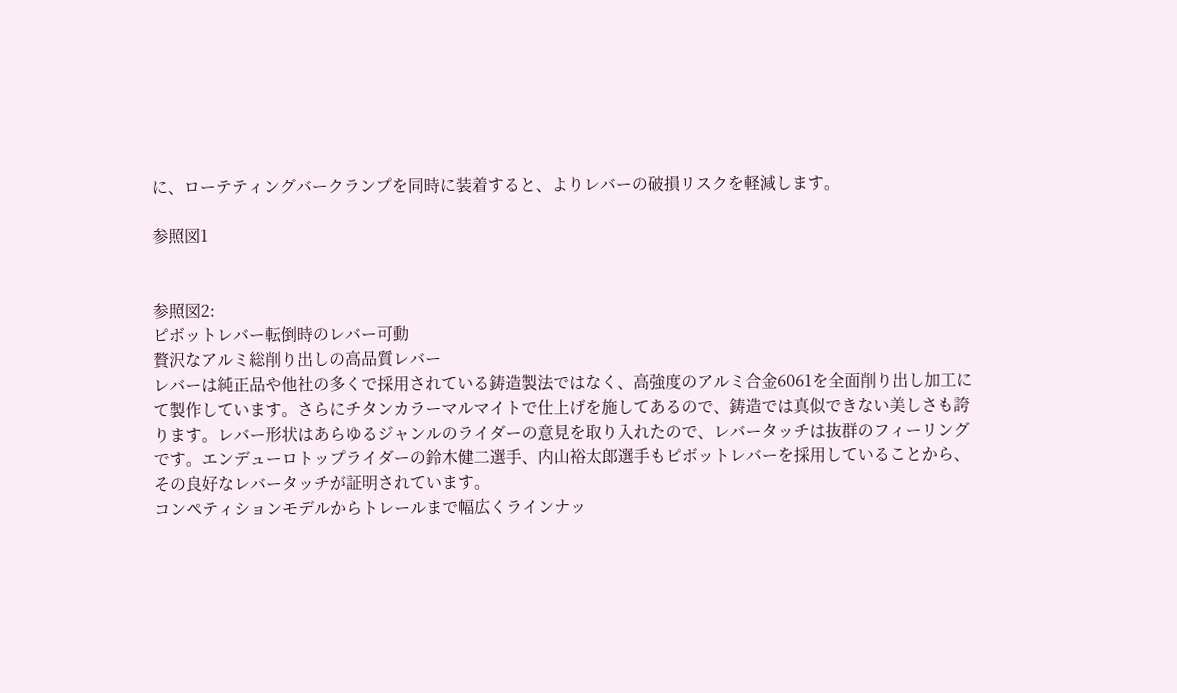に、ローテティングバークランプを同時に装着すると、よりレバーの破損リスクを軽減します。

参照図1


参照図2:
ピボットレバー転倒時のレバー可動
贅沢なアルミ総削り出しの高品質レバー
レバーは純正品や他社の多くで採用されている鋳造製法ではなく、高強度のアルミ合金6061を全面削り出し加工にて製作しています。さらにチタンカラーマルマイトで仕上げを施してあるので、鋳造では真似できない美しさも誇ります。レバー形状はあらゆるジャンルのライダーの意見を取り入れたので、レバータッチは抜群のフィーリングです。エンデューロトップライダーの鈴木健二選手、内山裕太郎選手もピボットレバーを採用していることから、その良好なレバータッチが証明されています。
コンペティションモデルからトレールまで幅広くラインナッ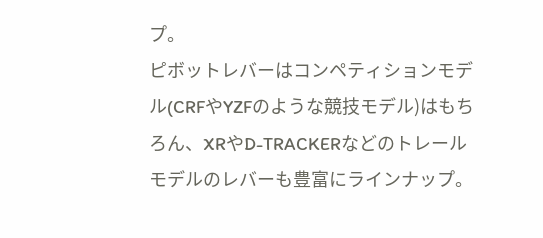プ。
ピボットレバーはコンペティションモデル(CRFやYZFのような競技モデル)はもちろん、XRやD-TRACKERなどのトレールモデルのレバーも豊富にラインナップ。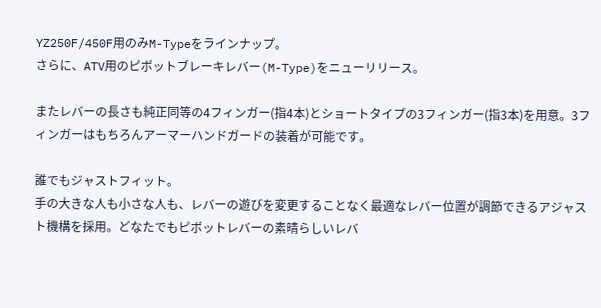YZ250F/450F用のみM-Typeをラインナップ。
さらに、ATV用のピボットブレーキレバー(M-Type)をニューリリース。

またレバーの長さも純正同等の4フィンガー(指4本)とショートタイプの3フィンガー(指3本)を用意。3フィンガーはもちろんアーマーハンドガードの装着が可能です。

誰でもジャストフィット。
手の大きな人も小さな人も、レバーの遊びを変更することなく最適なレバー位置が調節できるアジャスト機構を採用。どなたでもピボットレバーの素晴らしいレバ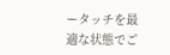ータッチを最適な状態でご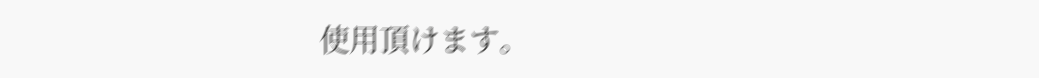使用頂けます。